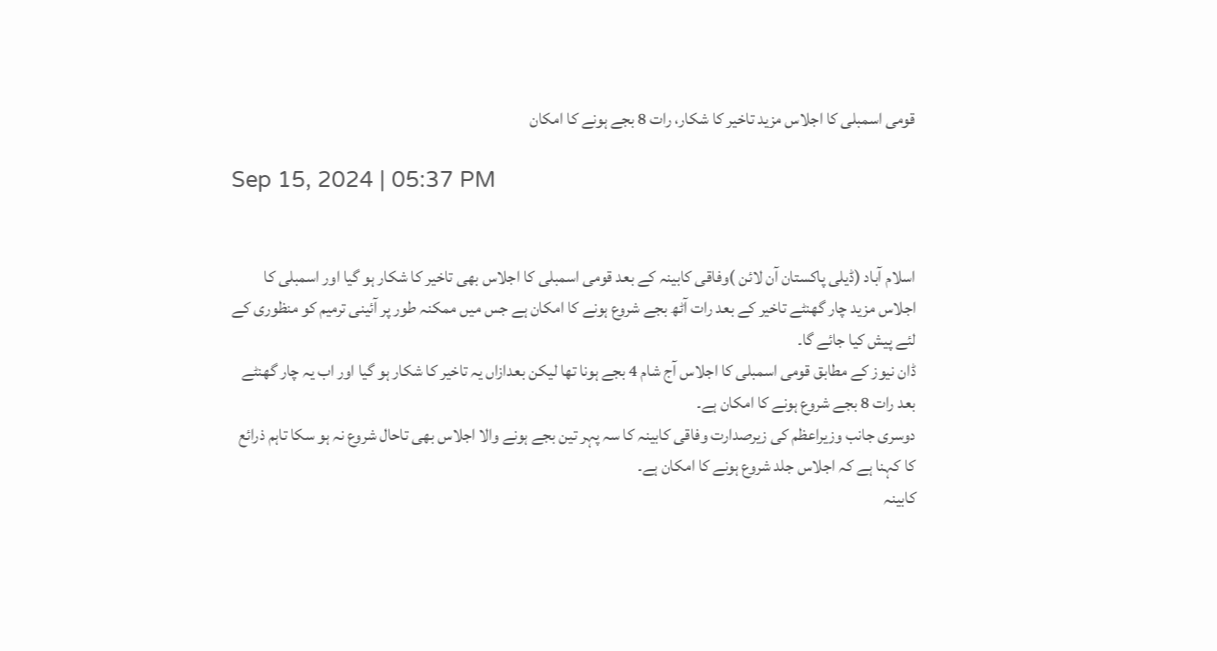قومی اسمبلی کا اجلاس مزید تاخیر کا شکار، رات 8 بجے ہونے کا امکان

Sep 15, 2024 | 05:37 PM


اسلام آباد (ڈیلی پاکستان آن لائن )وفاقی کابینہ کے بعد قومی اسمبلی کا اجلاس بھی تاخیر کا شکار ہو گیا اور اسمبلی کا اجلاس مزید چار گھنٹے تاخیر کے بعد رات آٹھ بجے شروع ہونے کا امکان ہے جس میں ممکنہ طور پر آئینی ترمیم کو منظوری کے لئے پیش کیا جائے گا۔
ڈان نیوز کے مطابق قومی اسمبلی کا اجلاس آج شام 4 بجے ہونا تھا لیکن بعدازاں یہ تاخیر کا شکار ہو گیا اور اب یہ چار گھنٹے بعد رات 8 بجے شروع ہونے کا امکان ہے۔
دوسری جانب وزیراعظم کی زیرصدارت وفاقی کابینہ کا سہ پہر تین بجے ہونے والا اجلاس بھی تاحال شروع نہ ہو سکا تاہم ذرائع کا کہنا ہے کہ اجلاس جلد شروع ہونے کا امکان ہے۔
کابینہ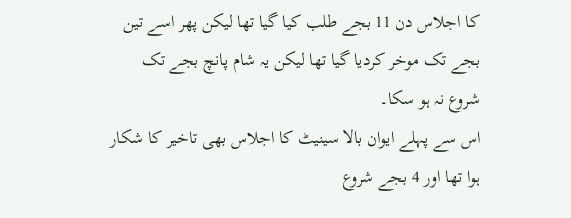کا اجلاس دن 11 بجے طلب کیا گیا تھا لیکن پھر اسے تین بجے تک موخر کردیا گیا تھا لیکن یہ شام پانچ بجے تک شروع نہ ہو سکا۔
اس سے پہلے ایوان بالا سینیٹ کا اجلاس بھی تاخیر کا شکار ہوا تھا اور 4 بجے شروع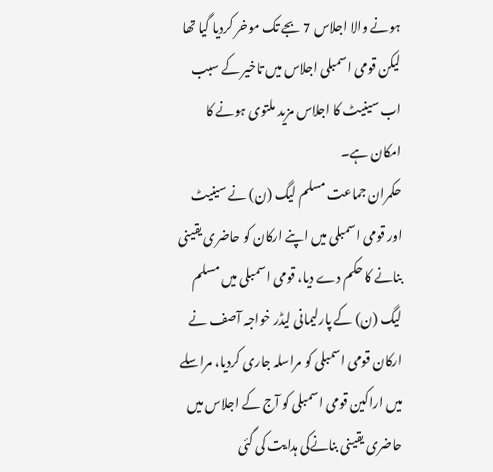ہونے والا اجلاس 7 بجے تک موخر کردیا گیا تھا لیکن قومی اسمبلی اجلاس میں تاخیر کے سبب اب سینیٹ کا اجلاس مزید ملتوی ہونے کا امکان ہے۔
حکمران جماعت مسلم لیگ (ن) نے سینیٹ اور قومی اسمبلی میں اپنے ارکان کو حاضری یقینی بنانے کا حکم دے دیا، قومی اسمبلی میں مسلم لیگ (ن) کے پارلیمانی لیڈر خواجہ آصف نے ارکان قومی اسمبلی کو مراسلہ جاری کردیا، مراسلے میں اراکین قومی اسمبلی کو آج کے اجلاس میں حاضری یقینی بنانےکی ہدایت کی گئی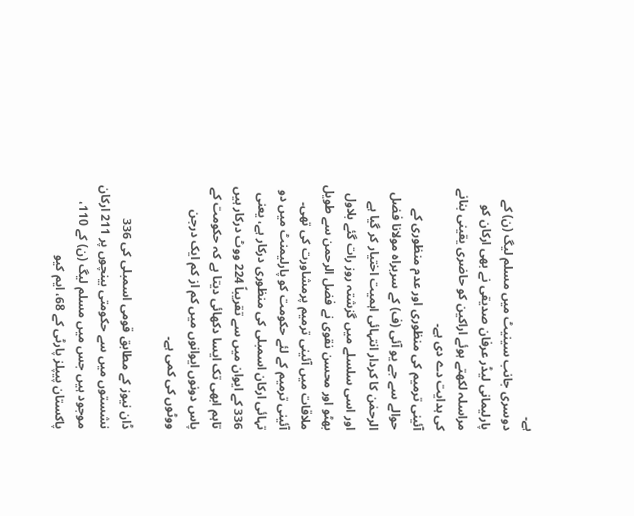ہے۔
دوسری جانب سینیٹ میں مسلم لیگ (ن) کے پارلیمانی لیڈر عرفان صدیقی نے بھی ارکان کو مراسلہ لکھتے ہوئے اراکین کو حاضری یقینی بنانے کی ہدایت دے دی ہے۔
آئینی ترمیم کی منظوری اور عدم منظوری کے حوالے سے جے یو آئی (ف) کے سربراہ مولانا فضل الرحمٰن کا کردار انتہائی اہمیت اختیار کر گیا ہے اور اسی سلسلے میں گزشتہ روز رات گئے بلاول بھٹو اور محسن نقوی نے فضل الرحمن سے طویل ملاقات میں آئینی ترمیم پرمشاورت کی تھی۔
آئینی ترمیم کے لئے حکومت کو پارلیمنٹ میں دو تہائی ارکان اسمبلی کی منظوری درکار ہے، یعنی 336 کے ایوان میں سے تقریباً 224 ووٹ درکار ہیں تاہم ابھی تک ایسا دکھائی دیتا ہے کہ حکومت کے پاس دونوں ایوانوں میں کم از کم ایک درجن ووٹوں کی کمی ہے۔

ڈان نیوز کے مطابق قومی اسمبلی کی 336 نشستوں میں سے حکومتی بینچوں پر 211 ارکان موجود ہیں جس میں مسلم لیگ (ن) کے 110، پاکستان پیپلز پارٹی کے 68، ایم کیو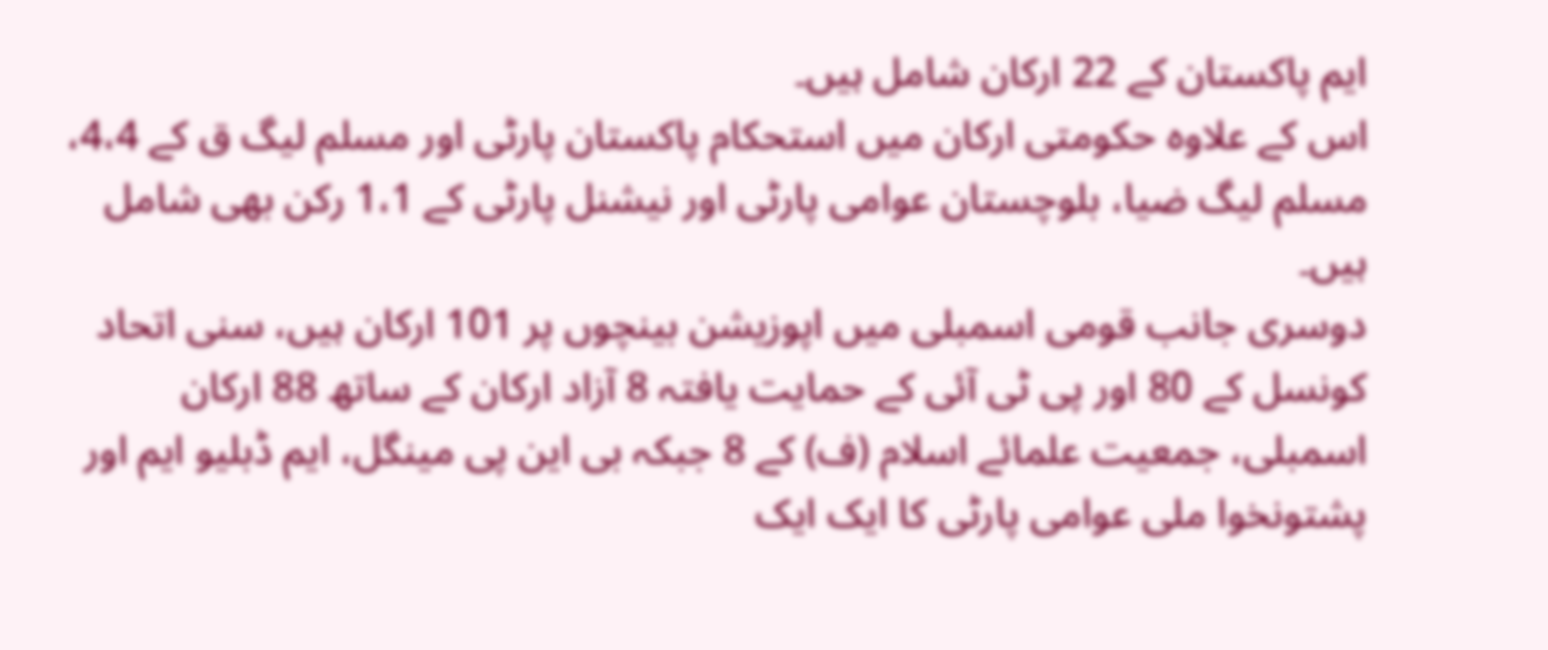ایم پاکستان کے 22 ارکان شامل ہیں۔
اس کے علاوہ حکومتی ارکان میں استحکام پاکستان پارٹی اور مسلم لیگ ق کے 4،4، مسلم لیگ ضیا، بلوچستان عوامی پارٹی اور نیشنل پارٹی کے 1،1 رکن بھی شامل ہیں۔
دوسری جانب قومی اسمبلی میں اپوزیشن بینچوں پر 101 ارکان ہیں، سنی اتحاد کونسل کے 80 اور پی ٹی آئی کے حمایت یافتہ 8 آزاد ارکان کے ساتھ 88 ارکان اسمبلی، جمعیت علمائے اسلام (ف) کے 8 جبکہ بی این پی مینگل، ایم ڈبلیو ایم اور پشتونخوا ملی عوامی پارٹی کا ایک ایک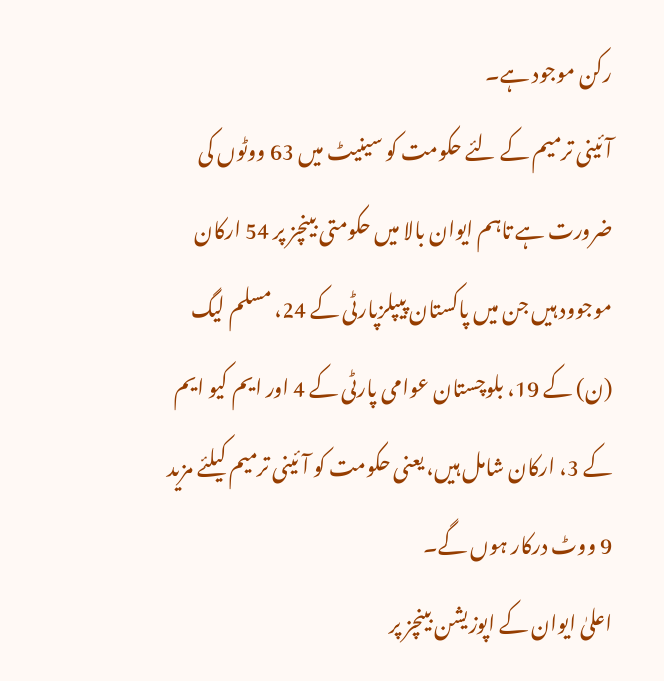رکن موجود ہے۔
آئینی ترمیم کے لئے حکومت کو سینیٹ میں 63 ووٹوں کی ضرورت ہے تاہم ایوان بالا میں حکومتی بینچز پر 54 ارکان موجوود ہیں جن میں پاکستان پیپلزپارٹی کے 24، مسلم لیگ (ن) کے 19، بلوچستان عوامی پارٹی کے 4 اور ایم کیو ایم کے 3، ارکان شامل ہیں، یعنی حکومت کو آئینی ترمیم کیلئے مزید 9 ووٹ درکار ہوں گے۔
اعلیٰ ایوان کے اپوزیشن بینچز پر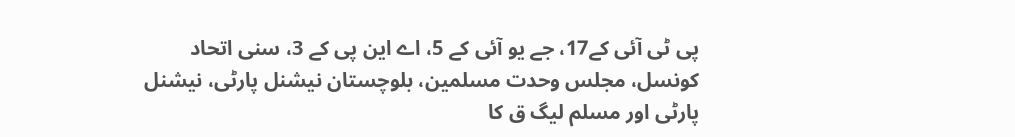پی ٹی آئی کے17، جے یو آئی کے 5، اے این پی کے 3، سنی اتحاد کونسل، مجلس وحدت مسلمین، بلوچستان نیشنل پارٹی، نیشنل پارٹی اور مسلم لیگ ق کا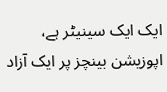ایک ایک سینیٹر ہے، اپوزیشن بینچز پر ایک آزاد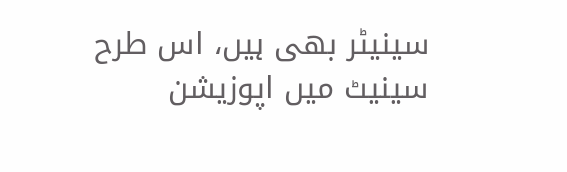سینیٹر بھی ہیں، اس طرح سینیٹ میں اپوزیشن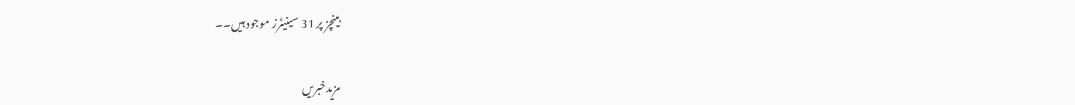بینچز پر 31 سینیٹرز موجود ہیں۔۔

مزیدخبریں